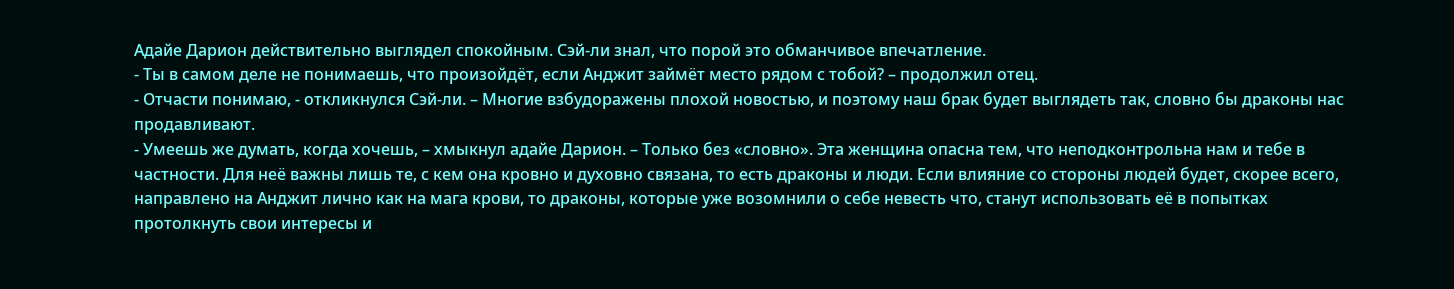Адайе Дарион действительно выглядел спокойным. Сэй-ли знал, что порой это обманчивое впечатление.
- Ты в самом деле не понимаешь, что произойдёт, если Анджит займёт место рядом с тобой? – продолжил отец.
- Отчасти понимаю, - откликнулся Сэй-ли. – Многие взбудоражены плохой новостью, и поэтому наш брак будет выглядеть так, словно бы драконы нас продавливают.
- Умеешь же думать, когда хочешь, – хмыкнул адайе Дарион. – Только без «словно». Эта женщина опасна тем, что неподконтрольна нам и тебе в частности. Для неё важны лишь те, с кем она кровно и духовно связана, то есть драконы и люди. Если влияние со стороны людей будет, скорее всего, направлено на Анджит лично как на мага крови, то драконы, которые уже возомнили о себе невесть что, станут использовать её в попытках протолкнуть свои интересы и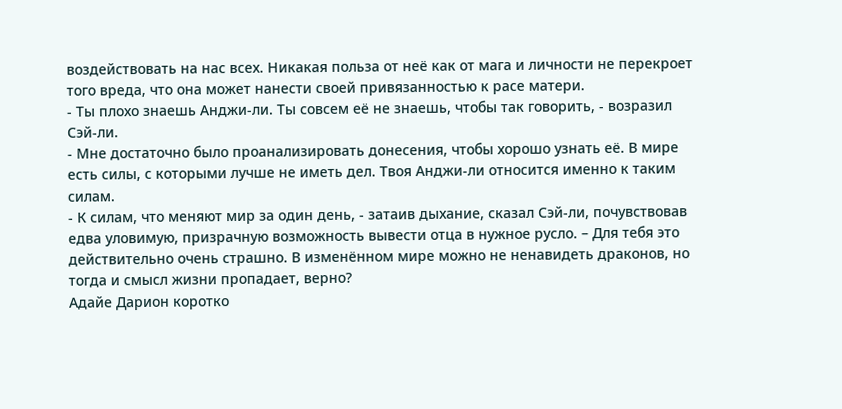воздействовать на нас всех. Никакая польза от неё как от мага и личности не перекроет того вреда, что она может нанести своей привязанностью к расе матери.
- Ты плохо знаешь Анджи-ли. Ты совсем её не знаешь, чтобы так говорить, - возразил Сэй-ли.
- Мне достаточно было проанализировать донесения, чтобы хорошо узнать её. В мире есть силы, с которыми лучше не иметь дел. Твоя Анджи-ли относится именно к таким силам.
- К силам, что меняют мир за один день, - затаив дыхание, сказал Сэй-ли, почувствовав едва уловимую, призрачную возможность вывести отца в нужное русло. – Для тебя это действительно очень страшно. В изменённом мире можно не ненавидеть драконов, но тогда и смысл жизни пропадает, верно?
Адайе Дарион коротко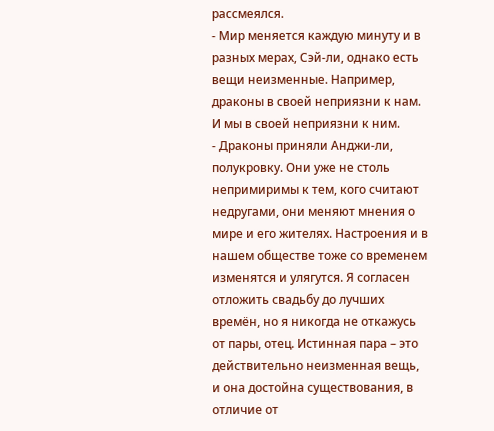рассмеялся.
- Мир меняется каждую минуту и в разных мерах, Сэй-ли, однако есть вещи неизменные. Например, драконы в своей неприязни к нам. И мы в своей неприязни к ним.
- Драконы приняли Анджи-ли, полукровку. Они уже не столь непримиримы к тем, кого считают недругами, они меняют мнения о мире и его жителях. Настроения и в нашем обществе тоже со временем изменятся и улягутся. Я согласен отложить свадьбу до лучших времён, но я никогда не откажусь от пары, отец. Истинная пара – это действительно неизменная вещь, и она достойна существования, в отличие от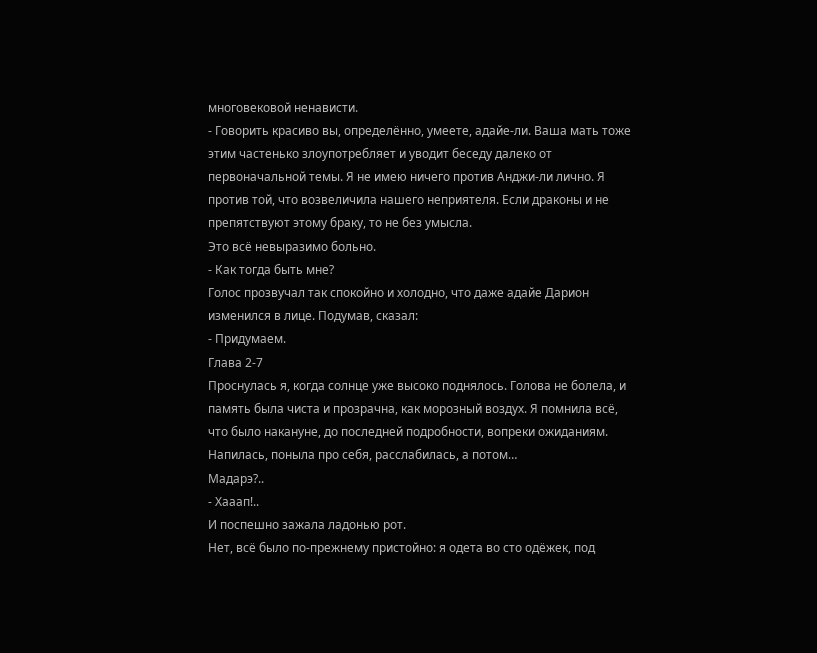многовековой ненависти.
- Говорить красиво вы, определённо, умеете, адайе-ли. Ваша мать тоже этим частенько злоупотребляет и уводит беседу далеко от первоначальной темы. Я не имею ничего против Анджи-ли лично. Я против той, что возвеличила нашего неприятеля. Если драконы и не препятствуют этому браку, то не без умысла.
Это всё невыразимо больно.
- Как тогда быть мне?
Голос прозвучал так спокойно и холодно, что даже адайе Дарион изменился в лице. Подумав, сказал:
- Придумаем.
Глава 2-7
Проснулась я, когда солнце уже высоко поднялось. Голова не болела, и память была чиста и прозрачна, как морозный воздух. Я помнила всё, что было накануне, до последней подробности, вопреки ожиданиям. Напилась, поныла про себя, расслабилась, а потом…
Мадарэ?..
- Хааап!..
И поспешно зажала ладонью рот.
Нет, всё было по-прежнему пристойно: я одета во сто одёжек, под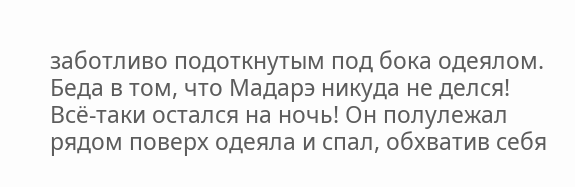заботливо подоткнутым под бока одеялом. Беда в том, что Мадарэ никуда не делся! Всё-таки остался на ночь! Он полулежал рядом поверх одеяла и спал, обхватив себя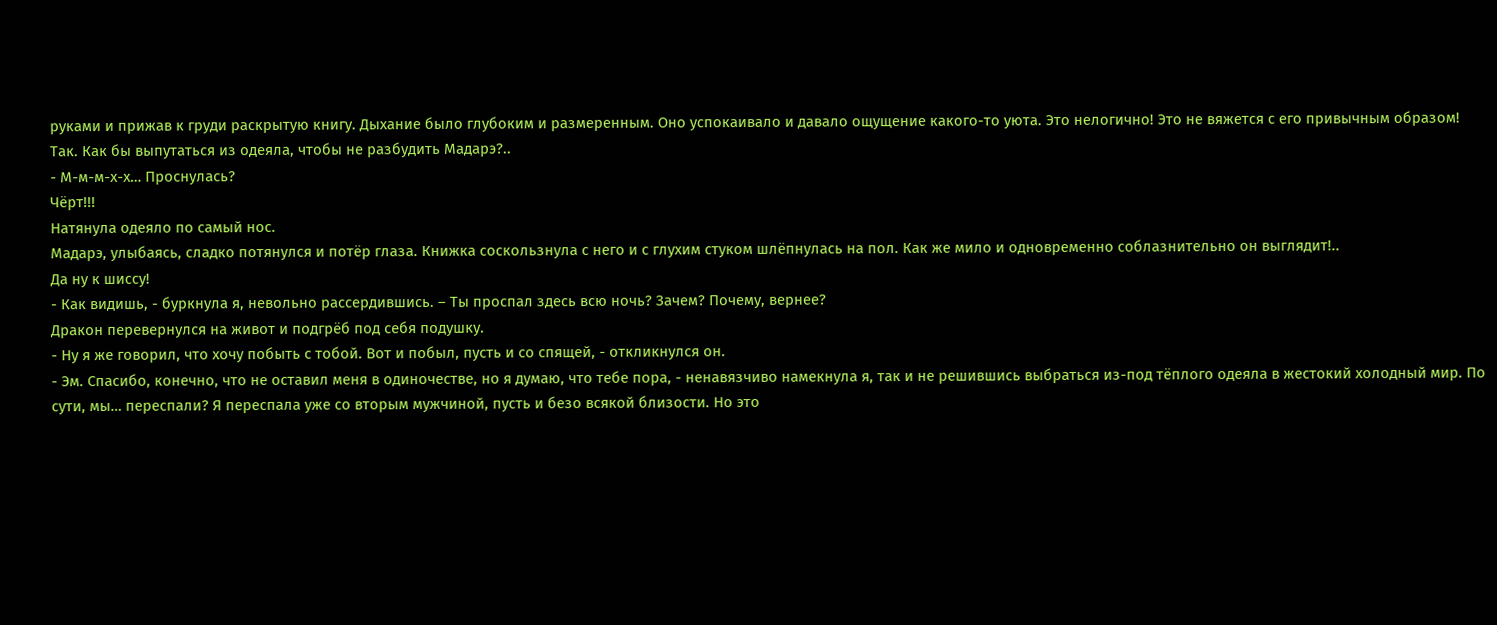руками и прижав к груди раскрытую книгу. Дыхание было глубоким и размеренным. Оно успокаивало и давало ощущение какого-то уюта. Это нелогично! Это не вяжется с его привычным образом!
Так. Как бы выпутаться из одеяла, чтобы не разбудить Мадарэ?..
- М-м-м-х-х… Проснулась?
Чёрт!!!
Натянула одеяло по самый нос.
Мадарэ, улыбаясь, сладко потянулся и потёр глаза. Книжка соскользнула с него и с глухим стуком шлёпнулась на пол. Как же мило и одновременно соблазнительно он выглядит!..
Да ну к шиссу!
- Как видишь, - буркнула я, невольно рассердившись. – Ты проспал здесь всю ночь? Зачем? Почему, вернее?
Дракон перевернулся на живот и подгрёб под себя подушку.
- Ну я же говорил, что хочу побыть с тобой. Вот и побыл, пусть и со спящей, - откликнулся он.
- Эм. Спасибо, конечно, что не оставил меня в одиночестве, но я думаю, что тебе пора, - ненавязчиво намекнула я, так и не решившись выбраться из-под тёплого одеяла в жестокий холодный мир. По сути, мы… переспали? Я переспала уже со вторым мужчиной, пусть и безо всякой близости. Но это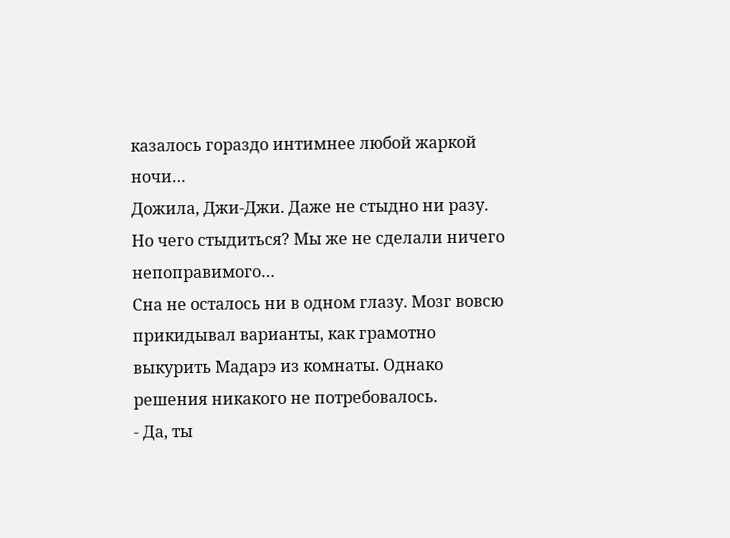казалось гораздо интимнее любой жаркой ночи…
Дожила, Джи-Джи. Даже не стыдно ни разу. Но чего стыдиться? Мы же не сделали ничего непоправимого…
Сна не осталось ни в одном глазу. Мозг вовсю прикидывал варианты, как грамотно выкурить Мадарэ из комнаты. Однако решения никакого не потребовалось.
- Да, ты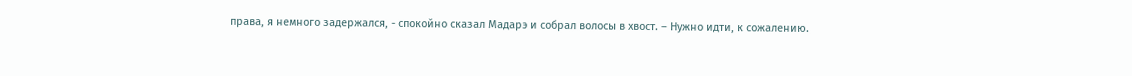права, я немного задержался, - спокойно сказал Мадарэ и собрал волосы в хвост. – Нужно идти, к сожалению.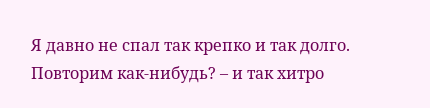Я давно не спал так крепко и так долго. Повторим как-нибудь? – и так хитро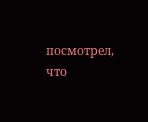посмотрел, что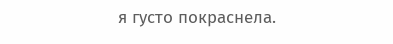я густо покраснела.